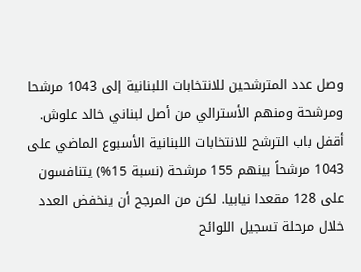وصل عدد المترشحين للانتخابات اللبنانية إلى 1043 مرشحا ومرشحة ومنهم الأسترالي من أصل لبناني خالد علوش.
أقفل باب الترشح للانتخابات اللبنانية الأسبوع الماضي على 1043 مرشحاً بينهم 155 مرشحة (نسبة 15%) يتنافسون على 128 مقعدا نيابيا. لكن من المرجح أن ينخفض العدد خلال مرحلة تسجيل اللوائح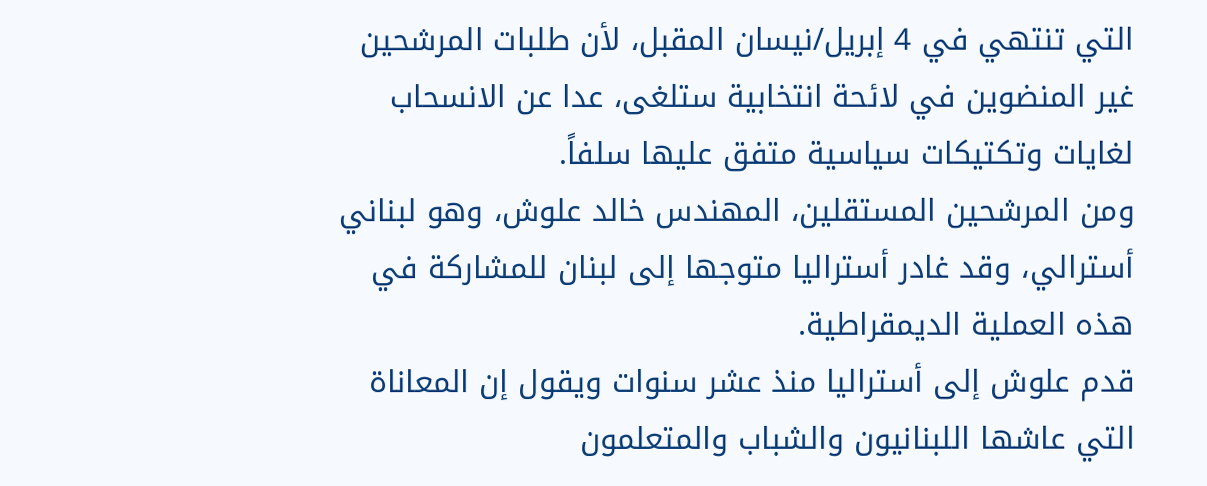التي تنتهي في 4 إبريل/نيسان المقبل، لأن طلبات المرشحين غير المنضوين في لائحة انتخابية ستلغى، عدا عن الانسحاب لغايات وتكتيكات سياسية متفق عليها سلفاً.
ومن المرشحين المستقلين، المهندس خالد علوش، وهو لبناني أسترالي، وقد غادر أستراليا متوجها إلى لبنان للمشاركة في هذه العملية الديمقراطية.
قدم علوش إلى أستراليا منذ عشر سنوات ويقول إن المعاناة التي عاشها اللبنانيون والشباب والمتعلمون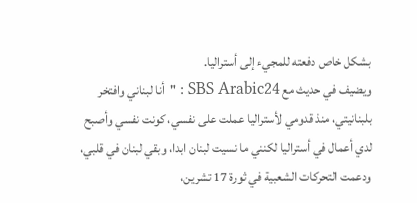بشكل خاص دفعته للمجيء إلى أستراليا.
ويضيف في حديث مع SBS Arabic24 : "أنا لبناني وافتخر بلبنانيتي، منذ قدومي لأستراليا عملت على نفسي، كونت نفسي وأصبح لدي أعمال في أستراليا لكنني ما نسيت لبنان ابدا، وبقي لبنان في قلبي، ودعمت التحركات الشعبية في ثورة 17 تشرين،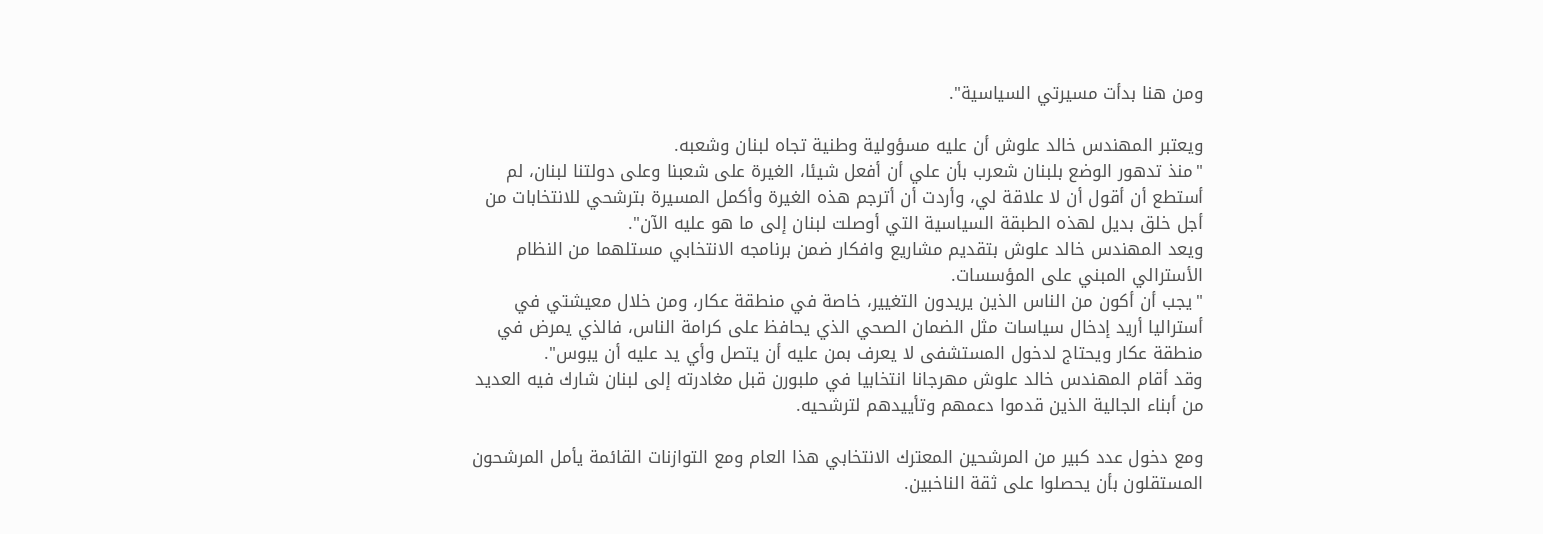ومن هنا بدأت مسيرتي السياسية".

ويعتبر المهندس خالد علوش أن عليه مسؤولية وطنية تجاه لبنان وشعبه.
"منذ تدهور الوضع بلبنان شعرب بأن علي أن أفعل شيئا، الغيرة على شعبنا وعلى دولتنا لبنان، لم أستطع أن أقول أن لا علاقة لي، وأردت أن أترجم هذه الغيرة وأكمل المسيرة بترشحي للانتخابات من أجل خلق بديل لهذه الطبقة السياسية التي أوصلت لبنان إلى ما هو عليه الآن".
ويعد المهندس خالد علوش بتقديم مشاريع وافكار ضمن برنامجه الانتخابي مستلهما من النظام الأسترالي المبني على المؤسسات.
"يجب أن أكون من الناس الذين يريدون التغيير، خاصة في منطقة عكار، ومن خلال معيشتي في أستراليا أريد إدخال سياسات مثل الضمان الصحي الذي يحافظ على كرامة الناس، فالذي يمرض في منطقة عكار ويحتاج لدخول المستشفى لا يعرف بمن عليه أن يتصل وأي يد عليه أن يبوس".
وقد أقام المهندس خالد علوش مهرجانا انتخابيا في ملبورن قبل مغادرته إلى لبنان شارك فيه العديد من أبناء الجالية الذين قدموا دعمهم وتأييدهم لترشحيه.

ومع دخول عدد كبير من المرشحين المعترك الانتخابي هذا العام ومع التوازنات القائمة يأمل المرشحون المستقلون بأن يحصلوا على ثقة الناخبين.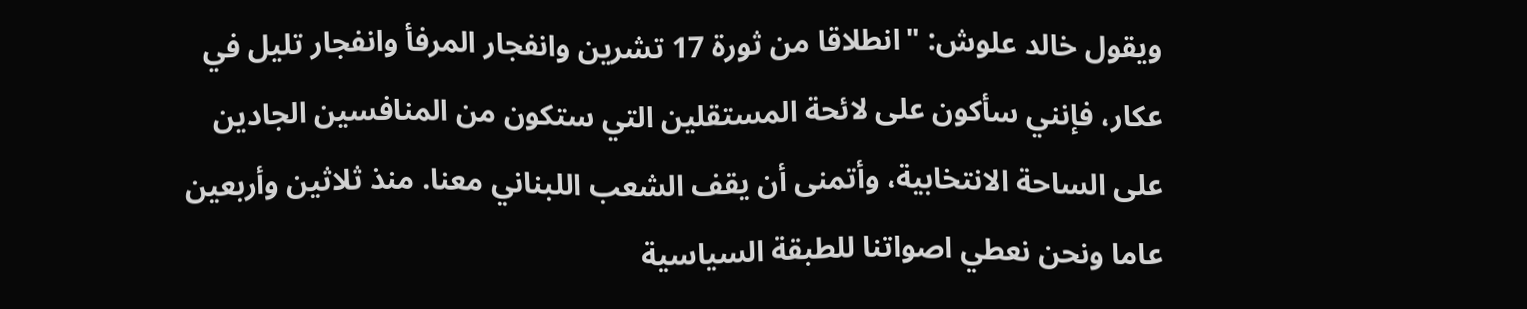ويقول خالد علوش: "انطلاقا من ثورة 17 تشرين وانفجار المرفأ وانفجار تليل في عكار، فإنني سأكون على لائحة المستقلين التي ستكون من المنافسين الجادين على الساحة الانتخابية، وأتمنى أن يقف الشعب اللبناني معنا. منذ ثلاثين وأربعين عاما ونحن نعطي اصواتنا للطبقة السياسية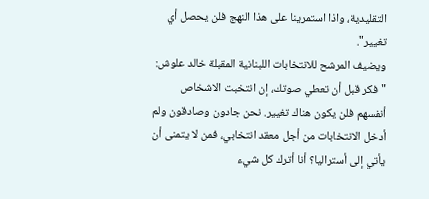التقليدية، واذا استمرينا على هذا النهج فلن يحصل أي تغيير".
ويضيف المرشح للانتخابات اللبنانية المقبلة خالد علوش: "فكر قبل أن تعطي صوتك، إن انتخبت الاشخاص أنفسهم فلن يكون هناك تغيير. نحن جادون وصادقون ولم أدخل الانتخابات من أجل معقد انتخابي، فمن لا يتمنى أن يأتي إلى أستراليا؟ أنا أترك كل شيء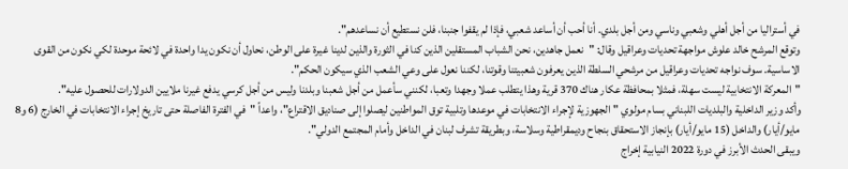في أستراليا من أجل أهلي وشعبي وناسي ومن أجل بلدي. أنا أحب أن أساعد شعبي، فإذا لم يقفوا جنبنا، فلن نستطيع أن نساعدهم".
وتوقع المرشح خالد علوش مواجهة تحديات وعراقيل وقال: "نعمل جاهدين، نحن الشباب المستقلين الذين كنا في الثورة والذين لدينا غيرة على الوطن، نحاول أن نكون يدا واحدة في لائحة موحدة لكي نكون من القوى الاساسية. سوف نواجه تحديات وعراقيل من مرشحي السلطة الذين يعرفون شعبيتنا وقوتنا، لكننا نعول على وعي الشعب الذي سيكون الحكم".
"المعركة الانتخابية ليست سهلة، فمثلا بمحافظة عكار هناك 370 قرية وهذا يتطلب عملا وجهدا وتعبا، لكنني سأعمل من أجل شعبنا وبلدنا وليس من أجل كرسي يدفع غيرنا ملايين الدولارات للحصول عليه".
وأكد وزير الداخلية والبلديات اللبناني بسام مولوي "الجهوزية لإجراء الانتخابات في موعدها وتلبية توق المواطنين ليصلوا إلى صناديق الاقتراع"، واعداً "في الفترة الفاصلة حتى تاريخ إجراء الانتخابات في الخارج (6 و8 مايو/أيار) والداخل (15 مايو/أيار) بإنجاز الاستحقاق بنجاح وديمقراطية وسلاسة، وبطريقة تشرف لبنان في الداخل وأمام المجتمع الدولي".
ويبقى الحدث الأبرز في دورة 2022 النيابية إخراج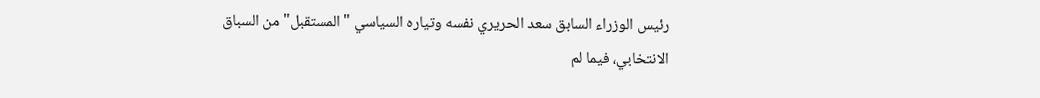رئيس الوزراء السابق سعد الحريري نفسه وتياره السياسي "المستقبل" من السباق الانتخابي، فيما لم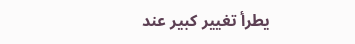يطرأ تغيير كبير عند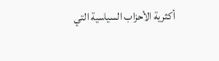أكثرية الأحزاب السياسية التي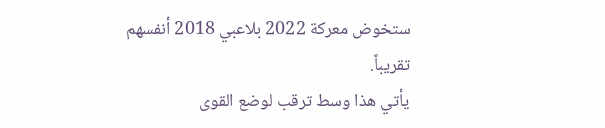ستخوض معركة 2022 بلاعبي 2018 أنفسهم تقريباً.
يأتي هذا وسط ترقب لوضع القوى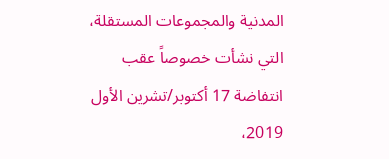المدنية والمجموعات المستقلة، التي نشأت خصوصاً عقب انتفاضة 17 أكتوبر/تشرين الأول 2019،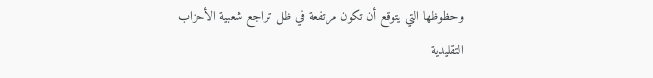وحظوظها التي يتوقع أن تكون مرتفعة في ظل تراجع شعبية الأحزاب التقليدية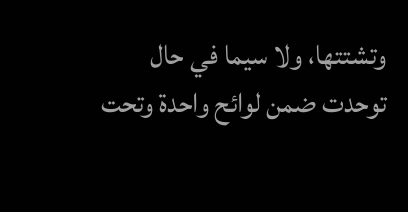وتشتتها، ولا سيما في حال توحدت ضمن لوائح واحدة وتحت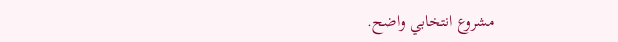مشروع انتخابي واضح.